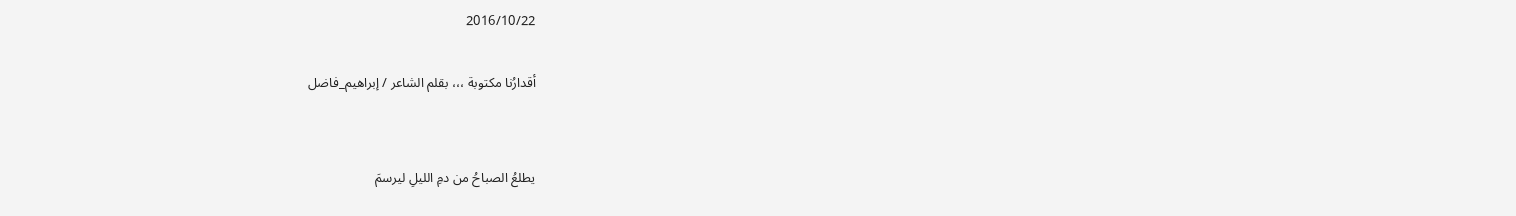2016/10/22

أقدارُنا مكتوبة ،،، بقلم الشاعر / إبراهيم_فاضل


يطلعُ الصباحُ من دمِ الليلِ ليرسمَ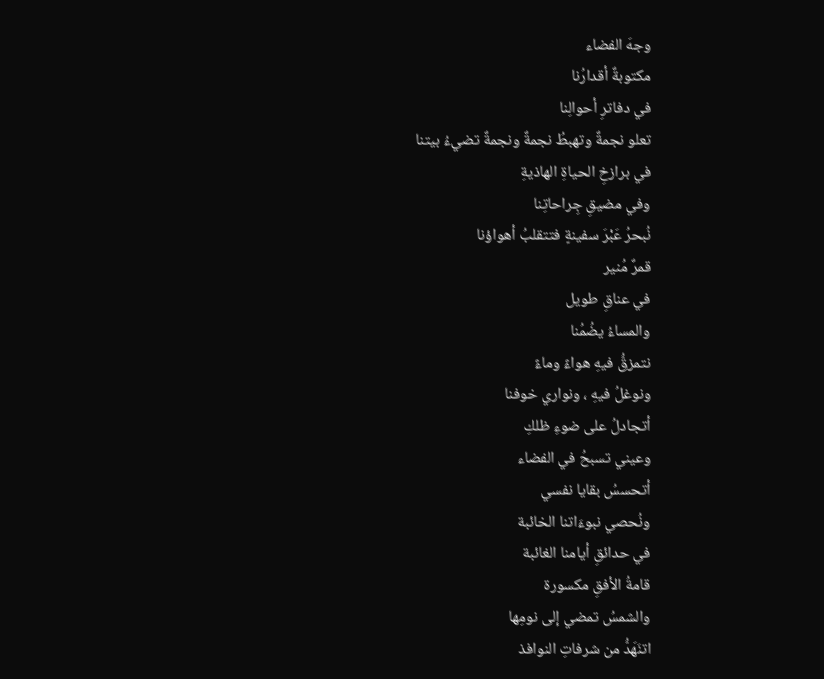وجهَ الفضاء
مكتوبةٌ أقدارُنا
في دفاترِ أحوالِنا
تعلو نجمةٌ وتهبطُ نجمةٌ ونجمةٌ تضيءُ بيتنا
في برازخِ الحياةِ الهاذيةِ
وفي مضيقِ جِراحاتِنا
نُبحرُ عَبْرَ سفينةٍ فتتقلبُ أهواؤنا
قمرٌ مُنير
في عناقِ طويل
والمساءُ يضُمُنا
نتمزقُّ فيهِ هواءً وماءً
ونوغلُ فيهِ ، ونواري خوفنا
أتجادلُ على ضوءِ ظلكِ
وعيني تسبحُ في الفضاء
أتحسسُ بقايا نفسي
ونُحصي نبوءَاتنا الخائبة
في حدائقِ أيامنا الغائبة
قامةُ الأفقِ مكسورة
والشمسُ تمضي إلى نومِها
اتنَهَدُّ من شرفاتِ النوافذ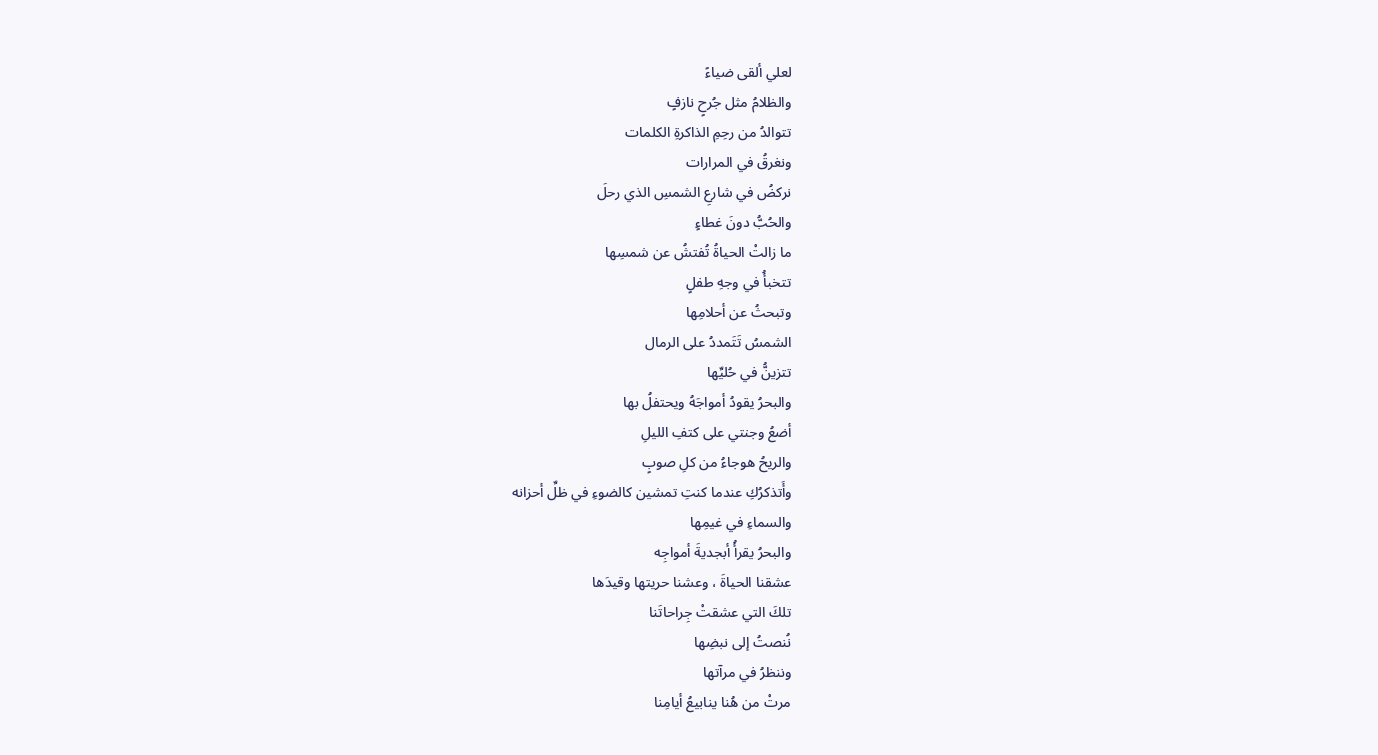لعلي ألقى ضياءً
والظلامُ مثل جُرحٍ نازفٍ
تتوالدُ من رحِمِ الذاكرةِ الكلمات
ونغرقُ في المرارات
نركضُ في شارعِ الشمسِ الذي رحلَ
والحُبُّ دونَ غطاءٍ
ما زالتْ الحياةُ تُفتشُ عن شمسِها
تتخبأُ في وجهِ طفلٍ
وتبحثُ عن أحلامِها
الشمسُ تَتَمددُ على الرمال
تتزينُّ في حُليِّها
والبحرُ يقودُ أمواجَهُ ويحتفلُ بها
أضعُ وجنتي على كتفِ الليلِ
والريحُ هوجاءُ من كلِ صوبٍ
وأَتذكرُكِ عندما كنتِ تمشين كالضوءِ في ظلِّ أحزانه
والسماءِ في غيمِها
والبحرُ يقرأُ أبجديةَ أمواجِه
عشقنا الحياةَ ، وعشنا حريتها وقيدَها
تلكَ التي عشقتْ جِراحاتَنا
نُنصتُ إلى نبضِها
وننظرُ في مرآتها
مرتْ من هُنا ينابيعُ أيامِنا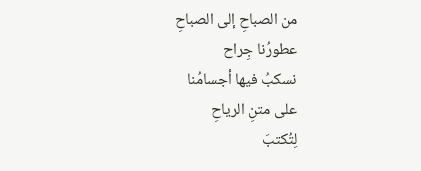من الصباحِ إلى الصباحِ
عطورُنا جِراح
نسكبُ فيها أجسامُنا
على متنِ الرياحِ
لِتُكتبَ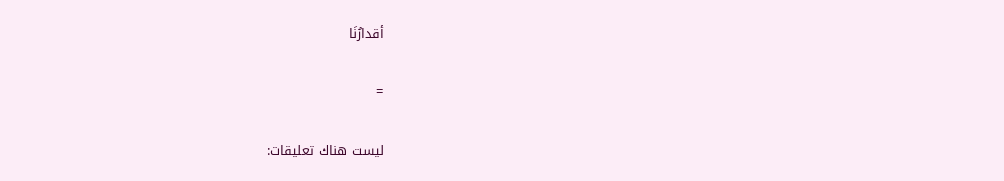أقدارُنَا

=

ليست هناك تعليقات: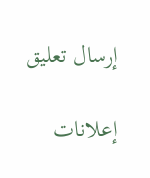إرسال تعليق

إعلانات